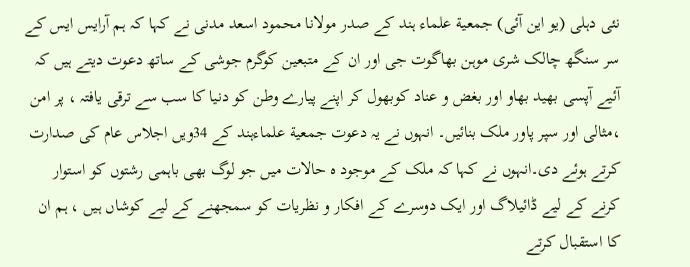نئی دہلی (یو این آئی) جمعیة علماء ہند کے صدر مولانا محمود اسعد مدنی نے کہا کہ ہم آرایس ایس کے سر سنگھ چالک شری موہن بھاگوت جی اور ان کے متبعین کوگرم جوشی کے ساتھ دعوت دیتے ہیں کہ آئیے آپسی بھید بھاو اور بغض و عناد کوبھول کر اپنے پیارے وطن کو دنیا کا سب سے ترقی یافتہ ، پر امن ،مثالی اور سپر پاور ملک بنائیں۔ انہوں نے یہ دعوت جمعیة علماءہند کے 34ویں اجلاس عام کی صدارت کرتے ہوئے دی۔انہوں نے کہا کہ ملک کے موجود ہ حالات میں جو لوگ بھی باہمی رشتوں کو استوار کرنے کے لیے ڈائیلاگ اور ایک دوسرے کے افکار و نظریات کو سمجھنے کے لیے کوشاں ہیں ، ہم ان کا استقبال کرتے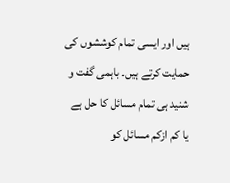ہیں اور ایسی تمام کوششوں کی حمایت کرتے ہیں۔ باہمی گفت و شنید ہی تمام مسائل کا حل ہے یا کم ازکم مسائل کو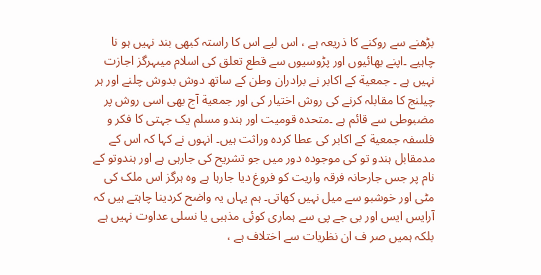بڑھنے سے روکنے کا ذریعہ ہے ، اس لیے اس کا راستہ کبھی بند نہیں ہو نا چاہیے ۔اپنے بھائیوں اور پڑوسیوں سے قطع تعلق کی اسلام میںہرگز اجازت نہیں ہے ۔ جمعیة کے اکابر نے برادران وطن کے ساتھ دوش بدوش چلنے اور ہر چیلنج کا مقابلہ کرنے کی روش اختیار کی اور جمعیة آج بھی اسی روش پر مضبوطی سے قائم ہے ۔متحدہ قومیت اور ہندو مسلم یک جہتی کا فکر و فلسفہ جمعیة کے اکابر کی عطا کردہ وراثت ہیں۔ انہوں نے کہا کہ اس کے مدمقابل ہندو تو کی موجودہ دور میں جو تشریح کی جارہی ہے اور ہندوتو کے نام پر جس جارحانہ فرقہ واریت کو فروغ دیا جارہا ہے وہ ہرگز اس ملک کی مٹی اور خوشبو سے میل نہیں کھاتی۔ ہم یہاں یہ واضح کردینا چاہتے ہیں کہ آرایس ایس اور بی جے پی سے ہماری کوئی مذہبی یا نسلی عداوت نہیں ہے بلکہ ہمیں صر ف ان نظریات سے اختلاف ہے ،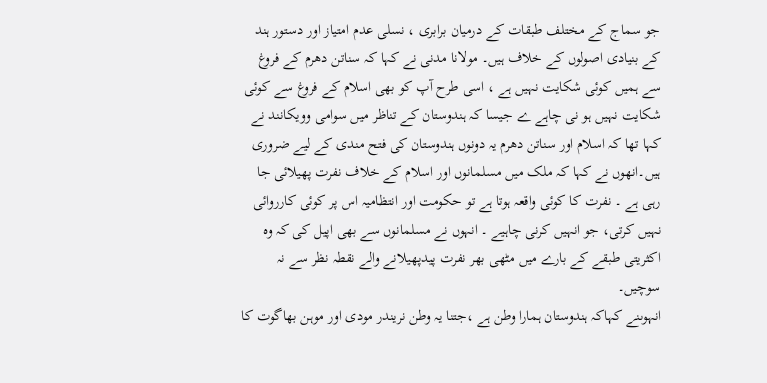جو سماج کے مختلف طبقات کے درمیان برابری ، نسلی عدم امتیاز اور دستور ہند کے بنیادی اصولوں کے خلاف ہیں۔ مولانا مدنی نے کہا کہ سناتن دھرم کے فروغ سے ہمیں کوئی شکایت نہیں ہے ، اسی طرح آپ کو بھی اسلام کے فروغ سے کوئی شکایت نہیں ہو نی چاہے ے جیسا کہ ہندوستان کے تناظر میں سوامی وویکانند نے کہا تھا کہ اسلام اور سناتن دھرم یہ دونوں ہندوستان کی فتح مندی کے لیے ضروری ہیں۔انھوں نے کہا کہ ملک میں مسلمانوں اور اسلام کے خلاف نفرت پھیلائی جا رہی ہے ۔ نفرت کا کوئی واقعہ ہوتا ہے تو حکومت اور انتظامیہ اس پر کوئی کارروائی نہیں کرتی، جو انہیں کرنی چاہیے ۔ انہوں نے مسلمانوں سے بھی اپیل کی کہ وہ اکثریتی طبقے کے بارے میں مٹھی بھر نفرت پیدپھیلانے والے نقطہ نظر سے نہ سوچیں۔
انہوںنے کہاکہ ہندوستان ہمارا وطن ہے ،جتنا یہ وطن نریندر مودی اور موہن بھاگوت کا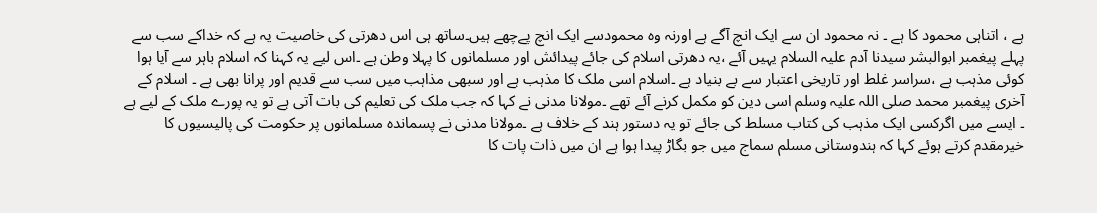ہے ، اتناہی محمود کا ہے ۔ نہ محمود ان سے ایک انچ آگے ہے اورنہ وہ محمودسے ایک انچ پےچھے ہیں۔ساتھ ہی اس دھرتی کی خاصیت یہ ہے کہ خداکے سب سے پہلے پیغمبر ابوالبشر سیدنا آدم علیہ السلام یہیں آئے ،یہ دھرتی اسلام کی جائے پیدائش اور مسلمانوں کا پہلا وطن ہے ۔اس لیے یہ کہنا کہ اسلام باہر سے آیا ہوا کوئی مذہب ہے ،سراسر غلط اور تاریخی اعتبار سے بے بنیاد ہے ۔اسلام اسی ملک کا مذہب ہے اور سبھی مذاہب میں سب سے قدیم اور پرانا بھی ہے ۔ اسلام کے آخری پیغمبر محمد صلی اللہ علیہ وسلم اسی دین کو مکمل کرنے آئے تھے ۔مولانا مدنی نے کہا کہ جب ملک کی تعلیم کی بات آتی ہے تو یہ پورے ملک کے لیے ہے ۔ ایسے میں اگرکسی ایک مذہب کی کتاب مسلط کی جائے تو یہ دستور ہند کے خلاف ہے ۔مولانا مدنی نے پسماندہ مسلمانوں پر حکومت کی پالیسیوں کا خیرمقدم کرتے ہوئے کہا کہ ہندوستانی مسلم سماج میں جو بگاڑ پیدا ہوا ہے ان میں ذات پات کا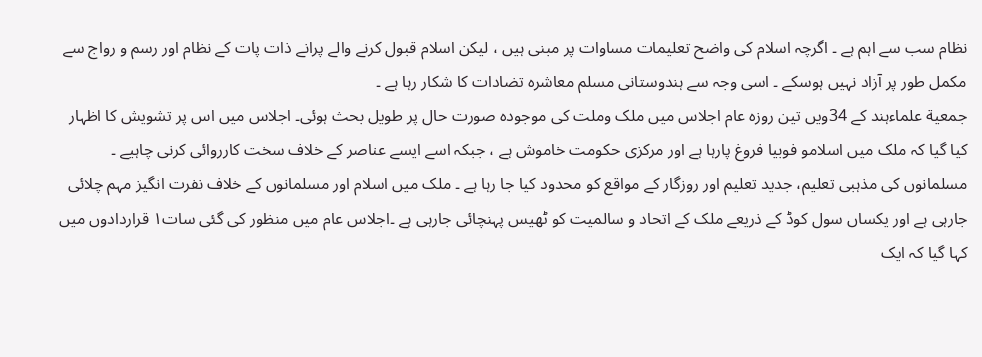نظام سب سے اہم ہے ۔ اگرچہ اسلام کی واضح تعلیمات مساوات پر مبنی ہیں ، لیکن اسلام قبول کرنے والے پرانے ذات پات کے نظام اور رسم و رواج سے مکمل طور پر آزاد نہیں ہوسکے ۔ اسی وجہ سے ہندوستانی مسلم معاشرہ تضادات کا شکار رہا ہے ۔
جمعیة علماءہند کے 34ویں تین روزہ عام اجلاس میں ملک وملت کی موجودہ صورت حال پر طویل بحث ہوئی۔ اجلاس میں اس پر تشویش کا اظہار کیا گیا کہ ملک میں اسلامو فوبیا فروغ پارہا ہے اور مرکزی حکومت خاموش ہے ، جبکہ اسے ایسے عناصر کے خلاف سخت کارروائی کرنی چاہیے ۔ مسلمانوں کی مذہبی تعلیم، جدید تعلیم اور روزگار کے مواقع کو محدود کیا جا رہا ہے ۔ ملک میں اسلام اور مسلمانوں کے خلاف نفرت انگیز مہم چلائی جارہی ہے اور یکساں سول کوڈ کے ذریعے ملک کے اتحاد و سالمیت کو ٹھیس پہنچائی جارہی ہے ۔اجلاس عام میں منظور کی گئی سات۱ قراردادوں میں کہا گیا کہ ایک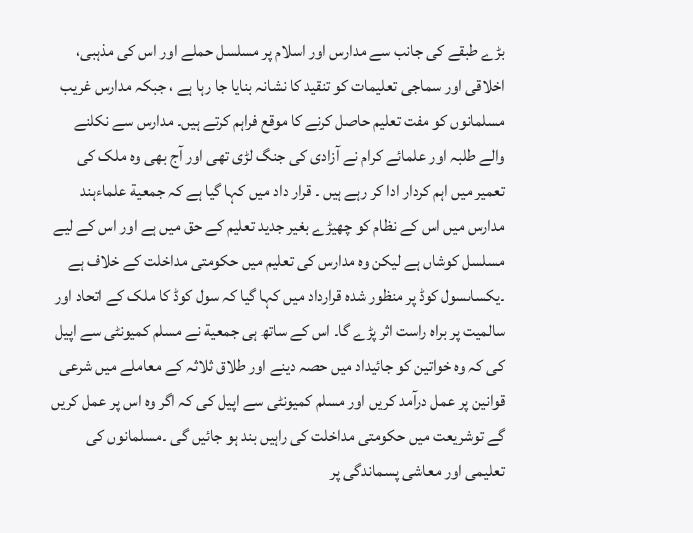بڑے طبقے کی جانب سے مدارس اور اسلام پر مسلسل حملے اور اس کی مذہبی، اخلاقی اور سماجی تعلیمات کو تنقید کا نشانہ بنایا جا رہا ہے ، جبکہ مدارس غریب مسلمانوں کو مفت تعلیم حاصل کرنے کا موقع فراہم کرتے ہیں۔ مدارس سے نکلنے والے طلبہ اور علمائے کرام نے آزادی کی جنگ لڑی تھی اور آج بھی وہ ملک کی تعمیر میں اہم کردار ادا کر رہے ہیں ۔ قرار داد میں کہا گیا ہے کہ جمعیة علماءہند مدارس میں اس کے نظام کو چھیڑے بغیر جدید تعلیم کے حق میں ہے اور اس کے لیے مسلسل کوشاں ہے لیکن وہ مدارس کی تعلیم میں حکومتی مداخلت کے خلاف ہے ۔یکساںسول کوڈ پر منظور شدہ قرارداد میں کہا گیا کہ سول کوڈ کا ملک کے اتحاد اور سالمیت پر براہ راست اثر پڑے گا۔ اس کے ساتھ ہی جمعیة نے مسلم کمیونٹی سے اپیل کی کہ وہ خواتین کو جائیداد میں حصہ دینے اور طلاق ثلاثہ کے معاملے میں شرعی قوانین پر عمل درآمد کریں اور مسلم کمیونٹی سے اپیل کی کہ اگر وہ اس پر عمل کریں گے توشریعت میں حکومتی مداخلت کی راہیں بند ہو جائیں گی ۔مسلمانوں کی تعلیمی اور معاشی پسماندگی پر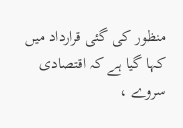منظور کی گئی قرارداد میں کہا گیا ہے کہ اقتصادی سروے ،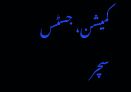کمیشن، جسٹس سچر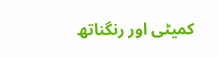کمیٹی اور رنگناتھ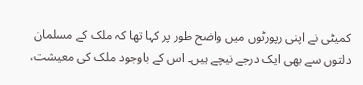کمیٹی نے اپنی رپورٹوں میں واضح طور پر کہا تھا کہ ملک کے مسلمان دلتوں سے بھی ایک درجے نیچے ہیں۔ اس کے باوجود ملک کی معیشت،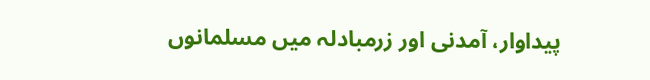پیداوار، آمدنی اور زرمبادلہ میں مسلمانوں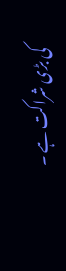کی بڑی شراکت ہے ۔